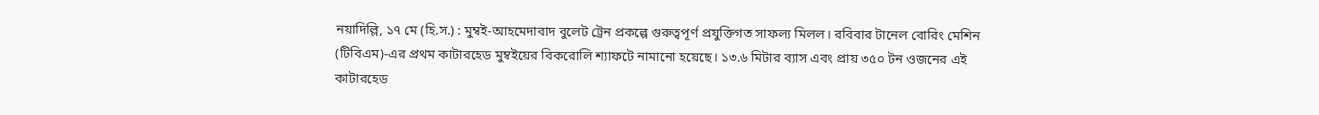নয়াদিল্লি, ১৭ মে (হি.স.) : মুম্বই-আহমেদাবাদ বুলেট ট্রেন প্রকল্পে গুরুত্বপূর্ণ প্রযুক্তিগত সাফল্য মিলল। রবিবার টানেল বোরিং মেশিন (টিবিএম)-এর প্রথম কাটারহেড মুম্বইয়ের বিকরোলি শ্যাফটে নামানো হয়েছে। ১৩.৬ মিটার ব্যাস এবং প্রায় ৩৫০ টন ওজনের এই কাটারহেড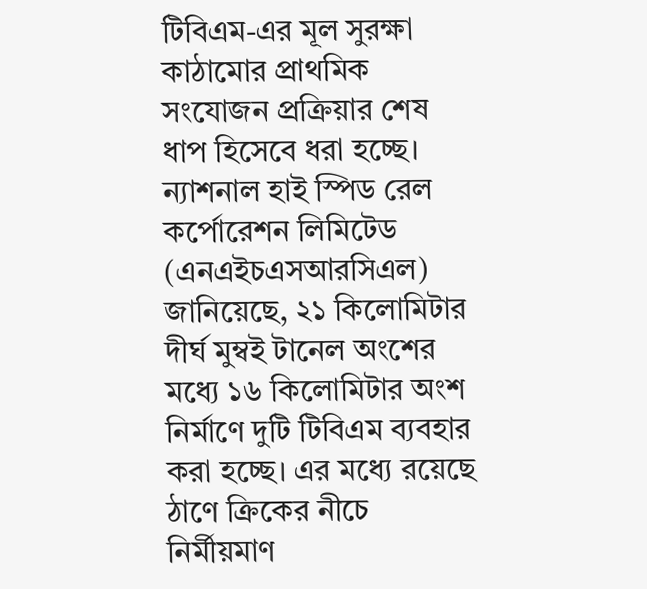টিবিএম-এর মূল সুরক্ষা কাঠামোর প্রাথমিক সংযোজন প্রক্রিয়ার শেষ ধাপ হিসেবে ধরা হচ্ছে।
ন্যাশনাল হাই স্পিড রেল কর্পোরেশন লিমিটেড (এনএইচএসআরসিএল) জানিয়েছে, ২১ কিলোমিটার দীর্ঘ মুম্বই টানেল অংশের মধ্যে ১৬ কিলোমিটার অংশ নির্মাণে দুটি টিবিএম ব্যবহার করা হচ্ছে। এর মধ্যে রয়েছে ঠাণে ক্রিকের নীচে নির্মীয়মাণ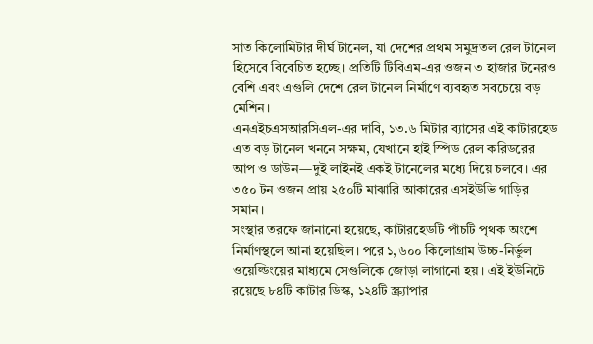সাত কিলোমিটার দীর্ঘ টানেল, যা দেশের প্রথম সমুদ্রতল রেল টানেল হিসেবে বিবেচিত হচ্ছে। প্রতিটি টিবিএম-এর ওজন ৩ হাজার টনেরও বেশি এবং এগুলি দেশে রেল টানেল নির্মাণে ব্যবহৃত সবচেয়ে বড় মেশিন।
এনএইচএসআরসিএল-এর দাবি, ১৩.৬ মিটার ব্যাসের এই কাটারহেড এত বড় টানেল খননে সক্ষম, যেখানে হাই স্পিড রেল করিডরের আপ ও ডাউন—দুই লাইনই একই টানেলের মধ্যে দিয়ে চলবে। এর ৩৫০ টন ওজন প্রায় ২৫০টি মাঝারি আকারের এসইউভি গাড়ির সমান।
সংস্থার তরফে জানানো হয়েছে, কাটারহেডটি পাঁচটি পৃথক অংশে নির্মাণস্থলে আনা হয়েছিল। পরে ১,৬০০ কিলোগ্রাম উচ্চ-নির্ভুল ওয়েল্ডিংয়ের মাধ্যমে সেগুলিকে জোড়া লাগানো হয়। এই ইউনিটে রয়েছে ৮৪টি কাটার ডিস্ক, ১২৪টি স্ক্র্যাপার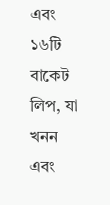এবং ১৬টি বাকেট লিপ, যা খনন এবং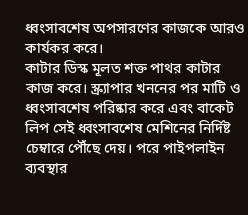ধ্বংসাবশেষ অপসারণের কাজকে আরও কার্যকর করে।
কাটার ডিস্ক মূলত শক্ত পাথর কাটার কাজ করে। স্ক্র্যাপার খননের পর মাটি ও ধ্বংসাবশেষ পরিষ্কার করে এবং বাকেট লিপ সেই ধ্বংসাবশেষ মেশিনের নির্দিষ্ট চেম্বারে পৌঁছে দেয়। পরে পাইপলাইন ব্যবস্থার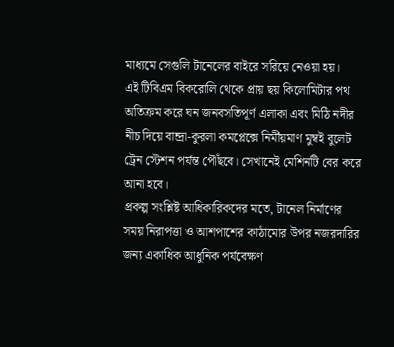মাধ্যমে সেগুলি টানেলের বাইরে সরিয়ে নেওয়া হয়।
এই টিবিএম বিকরোলি থেকে প্রায় ছয় কিলোমিটার পথ অতিক্রম করে ঘন জনবসতিপূর্ণ এলাকা এবং মিঠি নদীর নীচ দিয়ে বান্দ্রা-কুরলা কমপ্লেক্সে নির্মীয়মাণ মুম্বই বুলেট ট্রেন স্টেশন পর্যন্ত পৌঁছবে। সেখানেই মেশিনটি বের করে আনা হবে।
প্রকল্প সংশ্লিষ্ট আধিকারিকদের মতে, টানেল নির্মাণের সময় নিরাপত্তা ও আশপাশের কাঠামোর উপর নজরদারির জন্য একাধিক আধুনিক পর্যবেক্ষণ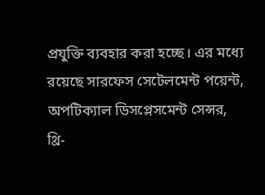প্রযুক্তি ব্যবহার করা হচ্ছে। এর মধ্যে রয়েছে সারফেস সেটেলমেন্ট পয়েন্ট, অপটিক্যাল ডিসপ্লেসমেন্ট সেন্সর, থ্রি-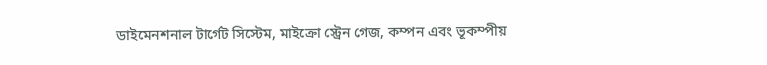ডাইমেনশনাল টার্গেট সিস্টেম, মাইক্রো স্ট্রেন গেজ, কম্পন এবং ভূকম্পীয়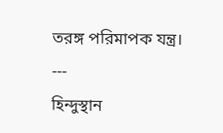তরঙ্গ পরিমাপক যন্ত্র।
---
হিন্দুস্থান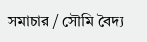সমাচার / সৌমি বৈদ্য